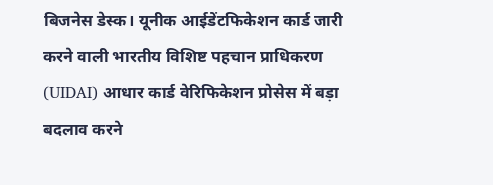बिजनेस डेस्क। यूनीक आईडेंटफिकेशन कार्ड जारी करने वाली भारतीय विशिष्ट पहचान प्राधिकरण (UIDAI) आधार कार्ड वेरिफिकेशन प्रोसेस में बड़ा बदलाव करने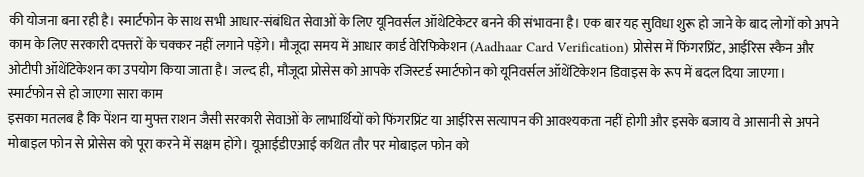की योजना बना रही है। स्मार्टफोन के साथ सभी आधार-संबंधित सेवाओं के लिए यूनिवर्सल ऑथेटिकेटर बनने की संभावना है। एक बार यह सुविधा शुरू हो जाने के बाद लोगों को अपने काम के लिए सरकारी दफ्तरों के चक्कर नहीं लगाने पड़ेंगे। मौजूदा समय में आधार कार्ड वेरिफिकेशन (Aadhaar Card Verification) प्रोसेस में फिंगरप्रिंट, आईरिस स्कैन और ओटीपी ऑथेंटिकेशन का उपयोग किया जाता है। जल्द ही, मौजूदा प्रोसेस को आपके रजिस्टर्ड स्मार्टफोन को यूनिवर्सल ऑथेंटिकेशन डिवाइस के रूप में बदल दिया जाएगा।
स्मार्टफोन से हो जाएगा सारा काम
इसका मतलब है कि पेंशन या मुफ्त राशन जैसी सरकारी सेवाओं के लाभार्थियों को फिंगरप्रिंट या आईरिस सत्यापन की आवश्यकता नहीं होगी और इसके बजाय वे आसानी से अपने मोबाइल फोन से प्रोसेस को पूरा करने में सक्षम होंगे। यूआईडीएआई कथित तौर पर मोबाइल फोन को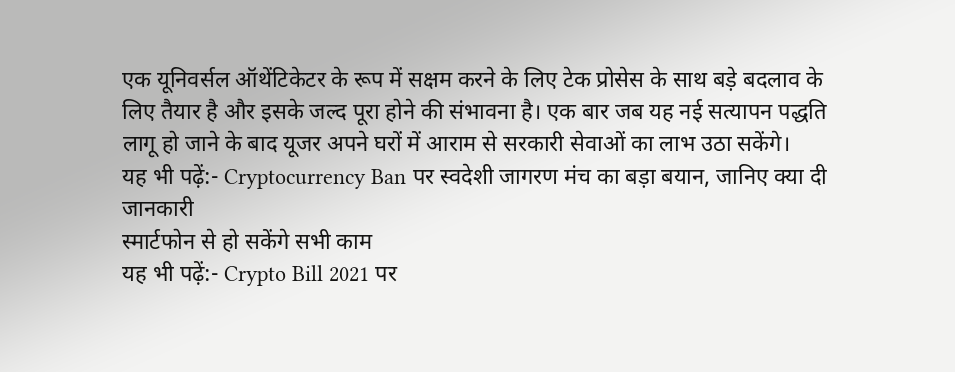एक यूनिवर्सल ऑथेंटिकेटर के रूप में सक्षम करने के लिए टेक प्रोसेस के साथ बड़े बदलाव के लिए तैयार है और इसके जल्द पूरा होने की संभावना है। एक बार जब यह नई सत्यापन पद्धति लागू हो जाने के बाद यूजर अपने घरों में आराम से सरकारी सेवाओं का लाभ उठा सकेंगे।
यह भी पढ़ें:- Cryptocurrency Ban पर स्वदेशी जागरण मंच का बड़ा बयान, जानिए क्या दी जानकारी
स्मार्टफोन से हो सकेंगे सभी काम
यह भी पढ़ें:- Crypto Bill 2021 पर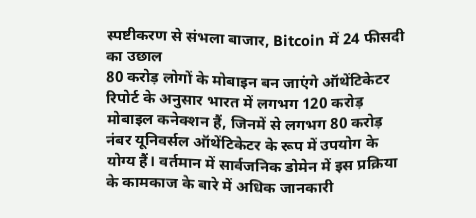स्पष्टीकरण से संभला बाजार, Bitcoin में 24 फीसदी का उछाल
80 करोड़ लोगों के मोबाइन बन जाएंगे ऑथेंटिकेटर
रिपोर्ट के अनुसार भारत में लगभग 120 करोड़ मोबाइल कनेक्शन हैं, जिनमें से लगभग 80 करोड़ नंबर यूनिवर्सल ऑथेंटिकेटर के रूप में उपयोग के योग्य हैं। वर्तमान में सार्वजनिक डोमेन में इस प्रक्रिया के कामकाज के बारे में अधिक जानकारी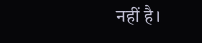नहीं है।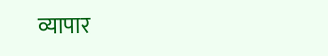व्यापार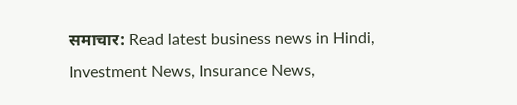समाचार: Read latest business news in Hindi, Investment News, Insurance News,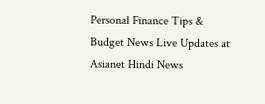Personal Finance Tips & Budget News Live Updates at Asianet Hindi News